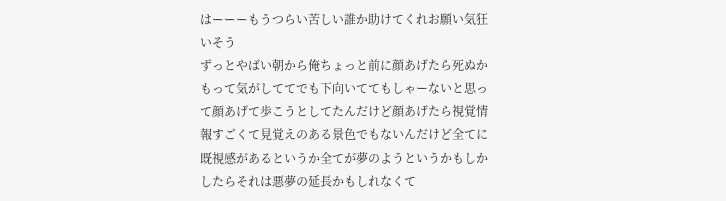はーーーもうつらい苦しい誰か助けてくれお願い気狂いそう
ずっとやばい朝から俺ちょっと前に顔あげたら死ぬかもって気がしててでも下向いててもしゃーないと思って顔あげて歩こうとしてたんだけど顔あげたら視覚情報すごくて見覚えのある景色でもないんだけど全てに既視感があるというか全てが夢のようというかもしかしたらそれは悪夢の延長かもしれなくて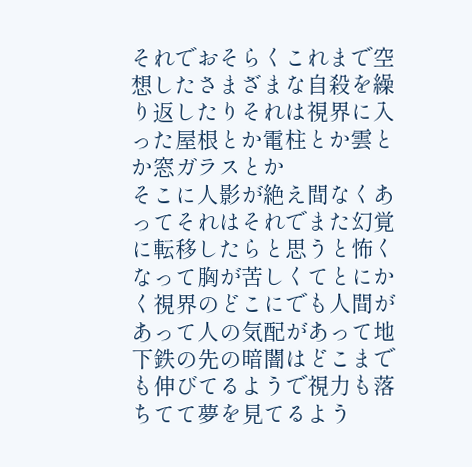それでおそらくこれまで空想したさまざまな自殺を繰り返したりそれは視界に入った屋根とか電柱とか雲とか窓ガラスとか
そこに人影が絶え間なくあってそれはそれでまた幻覚に転移したらと思うと怖くなって胸が苦しくてとにかく視界のどこにでも人間があって人の気配があって地下鉄の先の暗闇はどこまでも伸びてるようで視力も落ちてて夢を見てるよう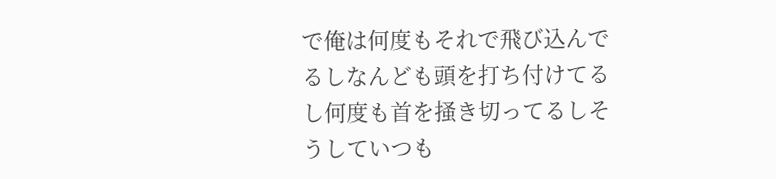で俺は何度もそれで飛び込んでるしなんども頭を打ち付けてるし何度も首を掻き切ってるしそうしていつも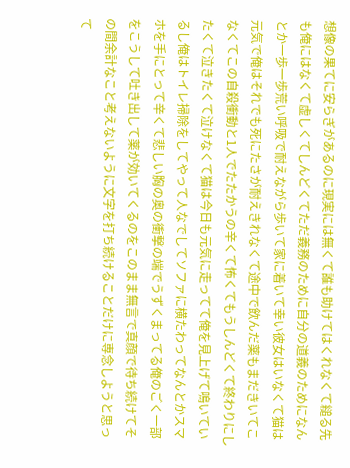想像の果てに安らぎがあるのに現実には無くて誰も助けてはくれなくて縋る先も俺にはなくて虚しくてしんどくてただ義務のために自分の道義のためになんとか一歩一歩荒い呼吸で耐えながら歩いて家に着いて幸い彼女はいなくて猫は元気で俺はそれでも死にたさが耐えきれなくて途中で飲んだ薬もまだきいてこなくてこの自殺衝動と1人でたたかうの辛くて怖くてもうしんどくて終わりにしたくて泣きたくて泣けなくて猫は今日も元気に走ってて俺を見上げて鳴いているし俺はトイレ掃除をしてやって人なでしてソファに横たわってなんとかスマホを手にとって辛くて悲しい胸の奥の衝撃の端でうずくまってる俺のごく一部をこうして吐き出して薬が効いてくるのをこのまま無言で真顔で待ち続けてその間余計なこと考えないように文字を打ち続けることだけに専念しようと思って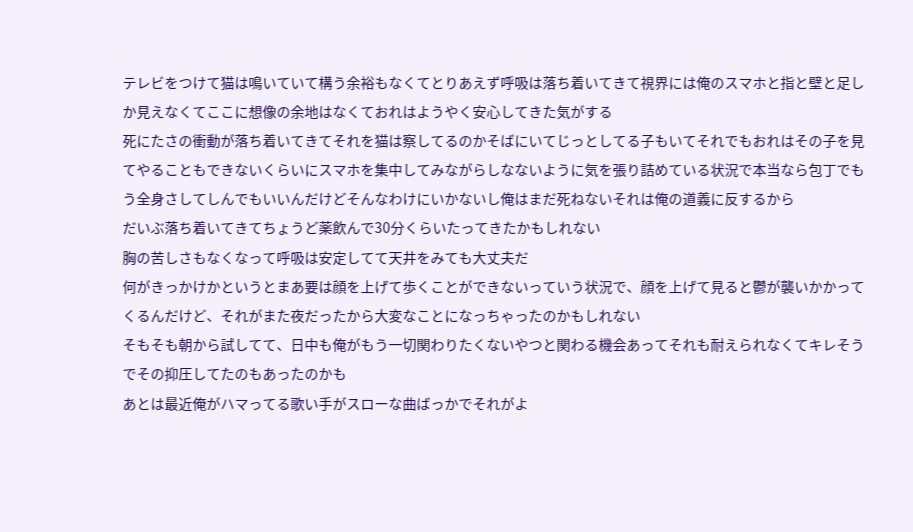テレビをつけて猫は鳴いていて構う余裕もなくてとりあえず呼吸は落ち着いてきて視界には俺のスマホと指と壁と足しか見えなくてここに想像の余地はなくておれはようやく安心してきた気がする
死にたさの衝動が落ち着いてきてそれを猫は察してるのかそばにいてじっとしてる子もいてそれでもおれはその子を見てやることもできないくらいにスマホを集中してみながらしなないように気を張り詰めている状況で本当なら包丁でもう全身さしてしんでもいいんだけどそんなわけにいかないし俺はまだ死ねないそれは俺の道義に反するから
だいぶ落ち着いてきてちょうど薬飲んで30分くらいたってきたかもしれない
胸の苦しさもなくなって呼吸は安定してて天井をみても大丈夫だ
何がきっかけかというとまあ要は顔を上げて歩くことができないっていう状況で、顔を上げて見ると鬱が襲いかかってくるんだけど、それがまた夜だったから大変なことになっちゃったのかもしれない
そもそも朝から試してて、日中も俺がもう一切関わりたくないやつと関わる機会あってそれも耐えられなくてキレそうでその抑圧してたのもあったのかも
あとは最近俺がハマってる歌い手がスローな曲ばっかでそれがよ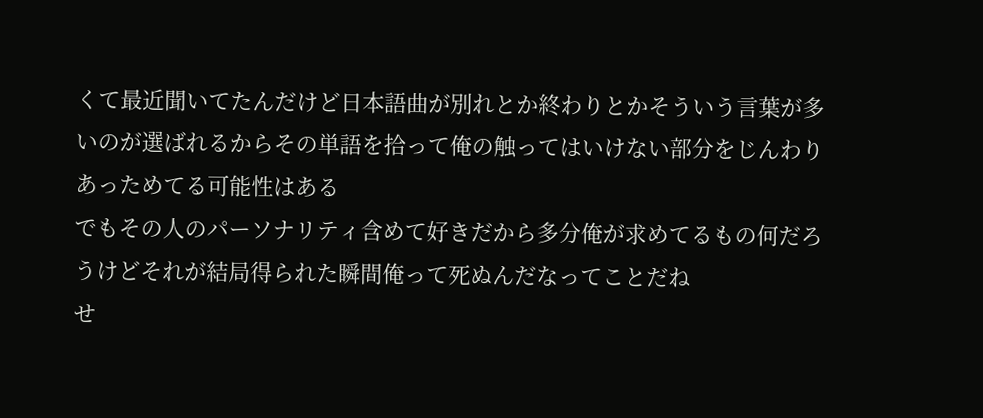くて最近聞いてたんだけど日本語曲が別れとか終わりとかそういう言葉が多いのが選ばれるからその単語を拾って俺の触ってはいけない部分をじんわりあっためてる可能性はある
でもその人のパーソナリティ含めて好きだから多分俺が求めてるもの何だろうけどそれが結局得られた瞬間俺って死ぬんだなってことだね
せ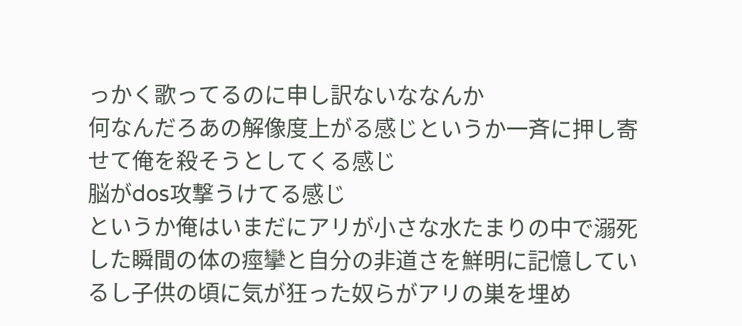っかく歌ってるのに申し訳ないななんか
何なんだろあの解像度上がる感じというか一斉に押し寄せて俺を殺そうとしてくる感じ
脳がdos攻撃うけてる感じ
というか俺はいまだにアリが小さな水たまりの中で溺死した瞬間の体の痙攣と自分の非道さを鮮明に記憶しているし子供の頃に気が狂った奴らがアリの巣を埋め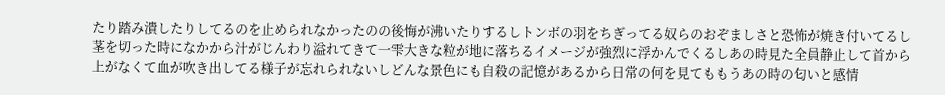たり踏み潰したりしてるのを止められなかったのの後悔が沸いたりするしトンボの羽をちぎってる奴らのおぞましさと恐怖が焼き付いてるし茎を切った時になかから汁がじんわり溢れてきて一雫大きな粒が地に落ちるイメージが強烈に浮かんでくるしあの時見た全員静止して首から上がなくて血が吹き出してる様子が忘れられないしどんな景色にも自殺の記憶があるから日常の何を見てももうあの時の匂いと感情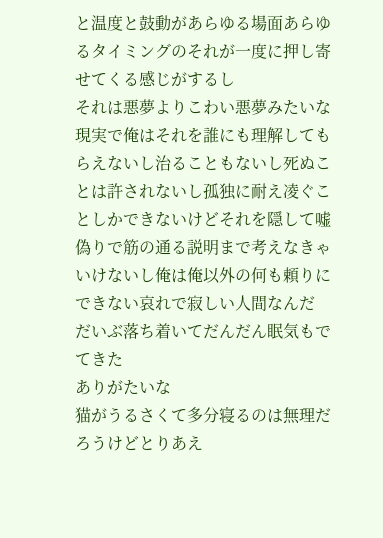と温度と鼓動があらゆる場面あらゆるタイミングのそれが一度に押し寄せてくる感じがするし
それは悪夢よりこわい悪夢みたいな現実で俺はそれを誰にも理解してもらえないし治ることもないし死ぬことは許されないし孤独に耐え凌ぐことしかできないけどそれを隠して嘘偽りで筋の通る説明まで考えなきゃいけないし俺は俺以外の何も頼りにできない哀れで寂しい人間なんだ
だいぶ落ち着いてだんだん眠気もでてきた
ありがたいな
猫がうるさくて多分寝るのは無理だろうけどとりあえ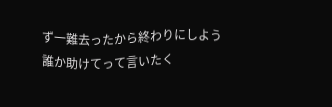ず一難去ったから終わりにしよう
誰か助けてって言いたく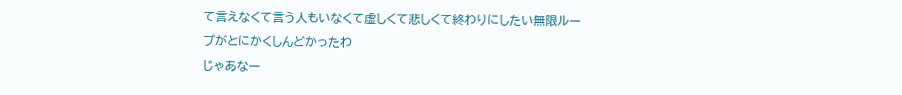て言えなくて言う人もいなくて虚しくて悲しくて終わりにしたい無限ループがとにかくしんどかったわ
じゃあなー